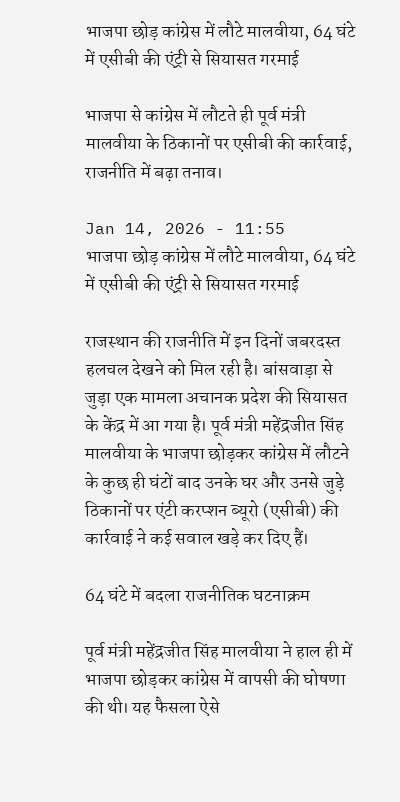भाजपा छोड़ कांग्रेस में लौटे मालवीया, 64 घंटे में एसीबी की एंट्री से सियासत गरमाई

भाजपा से कांग्रेस में लौटते ही पूर्व मंत्री मालवीया के ठिकानों पर एसीबी की कार्रवाई, राजनीति में बढ़ा तनाव।

Jan 14, 2026 - 11:55
भाजपा छोड़ कांग्रेस में लौटे मालवीया, 64 घंटे में एसीबी की एंट्री से सियासत गरमाई

राजस्थान की राजनीति में इन दिनों जबरदस्त हलचल देखने को मिल रही है। बांसवाड़ा से जुड़ा एक मामला अचानक प्रदेश की सियासत के केंद्र में आ गया है। पूर्व मंत्री महेंद्रजीत सिंह मालवीया के भाजपा छोड़कर कांग्रेस में लौटने के कुछ ही घंटों बाद उनके घर और उनसे जुड़े ठिकानों पर एंटी करप्शन ब्यूरो (एसीबी) की कार्रवाई ने कई सवाल खड़े कर दिए हैं।

64 घंटे में बदला राजनीतिक घटनाक्रम

पूर्व मंत्री महेंद्रजीत सिंह मालवीया ने हाल ही में भाजपा छोड़कर कांग्रेस में वापसी की घोषणा की थी। यह फैसला ऐसे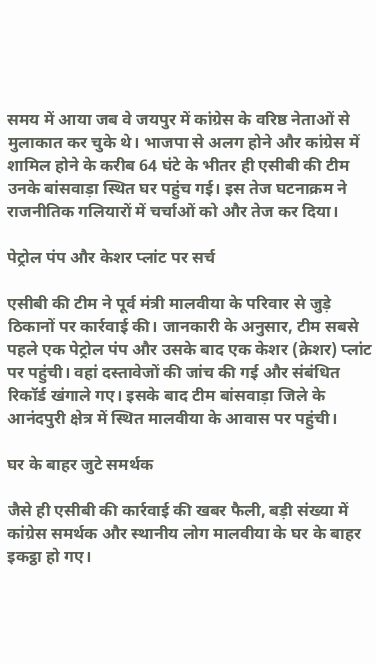समय में आया जब वे जयपुर में कांग्रेस के वरिष्ठ नेताओं से मुलाकात कर चुके थे। भाजपा से अलग होने और कांग्रेस में शामिल होने के करीब 64 घंटे के भीतर ही एसीबी की टीम उनके बांसवाड़ा स्थित घर पहुंच गई। इस तेज घटनाक्रम ने राजनीतिक गलियारों में चर्चाओं को और तेज कर दिया।

पेट्रोल पंप और केशर प्लांट पर सर्च

एसीबी की टीम ने पूर्व मंत्री मालवीया के परिवार से जुड़े ठिकानों पर कार्रवाई की। जानकारी के अनुसार, टीम सबसे पहले एक पेट्रोल पंप और उसके बाद एक केशर (क्रेशर) प्लांट पर पहुंची। वहां दस्तावेजों की जांच की गई और संबंधित रिकॉर्ड खंगाले गए। इसके बाद टीम बांसवाड़ा जिले के आनंदपुरी क्षेत्र में स्थित मालवीया के आवास पर पहुंची।

घर के बाहर जुटे समर्थक

जैसे ही एसीबी की कार्रवाई की खबर फैली, बड़ी संख्या में कांग्रेस समर्थक और स्थानीय लोग मालवीया के घर के बाहर इकट्ठा हो गए।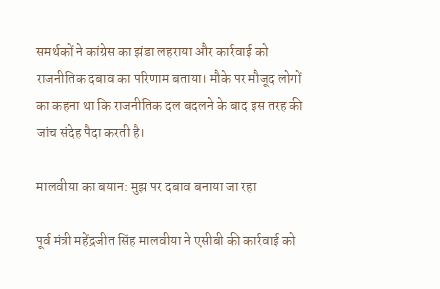समर्थकों ने कांग्रेस का झंडा लहराया और कार्रवाई को राजनीतिक दबाव का परिणाम बताया। मौके पर मौजूद लोगों का कहना था कि राजनीतिक दल बदलने के बाद इस तरह की जांच संदेह पैदा करती है।

मालवीया का बयान: मुझ पर दबाव बनाया जा रहा

पूर्व मंत्री महेंद्रजीत सिंह मालवीया ने एसीबी की कार्रवाई को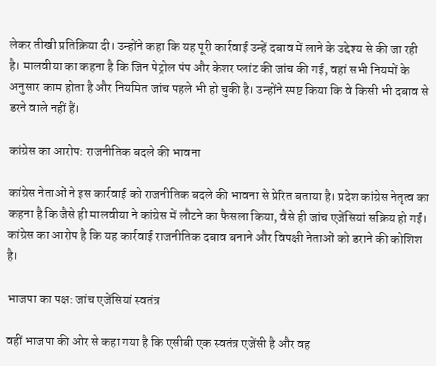लेकर तीखी प्रतिक्रिया दी। उन्होंने कहा कि यह पूरी कार्रवाई उन्हें दबाव में लाने के उद्देश्य से की जा रही है। मालवीया का कहना है कि जिन पेट्रोल पंप और केशर प्लांट की जांच की गई, वहां सभी नियमों के अनुसार काम होता है और नियमित जांच पहले भी हो चुकी है। उन्होंने स्पष्ट किया कि वे किसी भी दबाव से डरने वाले नहीं हैं।

कांग्रेस का आरोप: राजनीतिक बदले की भावना

कांग्रेस नेताओं ने इस कार्रवाई को राजनीतिक बदले की भावना से प्रेरित बताया है। प्रदेश कांग्रेस नेतृत्व का कहना है कि जैसे ही मालवीया ने कांग्रेस में लौटने का फैसला किया, वैसे ही जांच एजेंसियां सक्रिय हो गईं। कांग्रेस का आरोप है कि यह कार्रवाई राजनीतिक दबाव बनाने और विपक्षी नेताओं को डराने की कोशिश है।

भाजपा का पक्ष: जांच एजेंसियां स्वतंत्र

वहीं भाजपा की ओर से कहा गया है कि एसीबी एक स्वतंत्र एजेंसी है और वह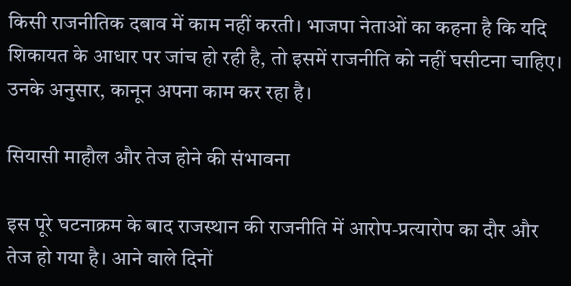किसी राजनीतिक दबाव में काम नहीं करती। भाजपा नेताओं का कहना है कि यदि शिकायत के आधार पर जांच हो रही है, तो इसमें राजनीति को नहीं घसीटना चाहिए। उनके अनुसार, कानून अपना काम कर रहा है।

सियासी माहौल और तेज होने की संभावना

इस पूरे घटनाक्रम के बाद राजस्थान की राजनीति में आरोप-प्रत्यारोप का दौर और तेज हो गया है। आने वाले दिनों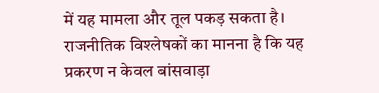में यह मामला और तूल पकड़ सकता है। राजनीतिक विश्लेषकों का मानना है कि यह प्रकरण न केवल बांसवाड़ा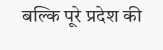बल्कि पूरे प्रदेश की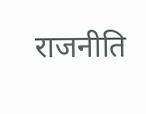राजनीति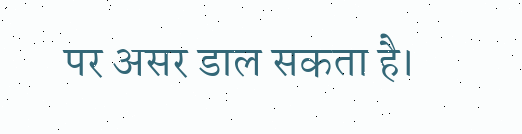पर असर डाल सकता है।